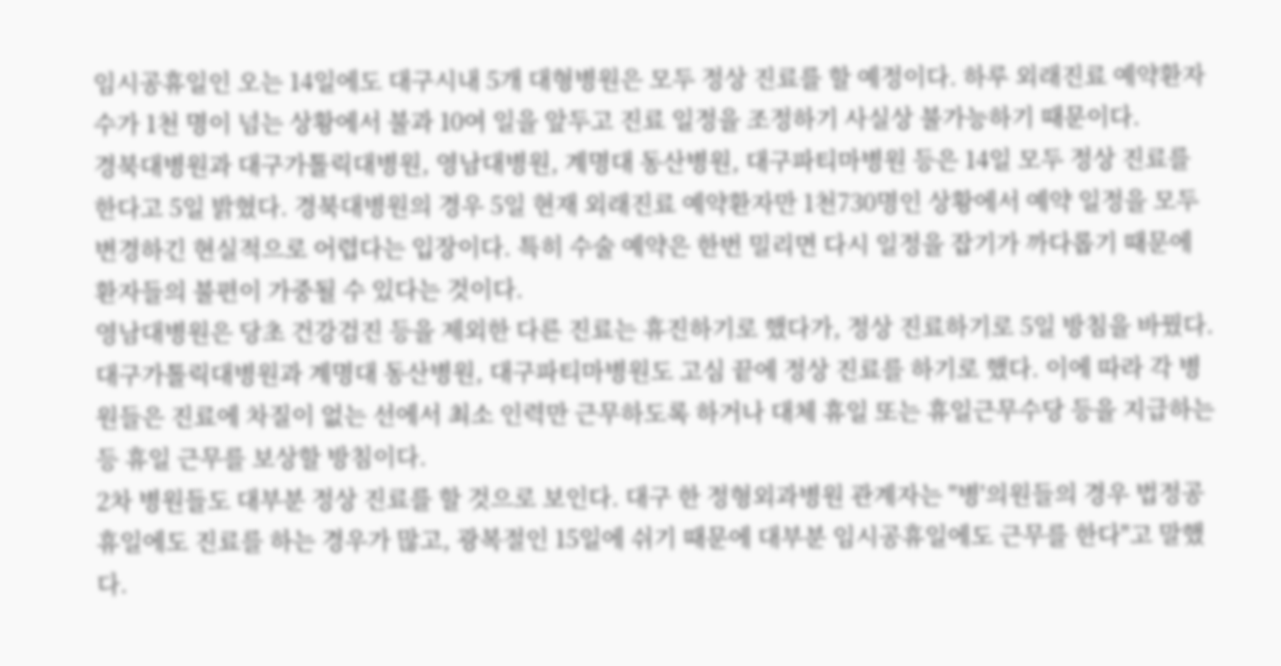임시공휴일인 오는 14일에도 대구시내 5개 대형병원은 모두 정상 진료를 할 예정이다. 하루 외래진료 예약환자 수가 1천 명이 넘는 상황에서 불과 10여 일을 앞두고 진료 일정을 조정하기 사실상 불가능하기 때문이다.
경북대병원과 대구가톨릭대병원, 영남대병원, 계명대 동산병원, 대구파티마병원 등은 14일 모두 정상 진료를 한다고 5일 밝혔다. 경북대병원의 경우 5일 현재 외래진료 예약환자만 1천730명인 상황에서 예약 일정을 모두 변경하긴 현실적으로 어렵다는 입장이다. 특히 수술 예약은 한번 밀리면 다시 일정을 잡기가 까다롭기 때문에 환자들의 불편이 가중될 수 있다는 것이다.
영남대병원은 당초 건강검진 등을 제외한 다른 진료는 휴진하기로 했다가, 정상 진료하기로 5일 방침을 바꿨다.
대구가톨릭대병원과 계명대 동산병원, 대구파티마병원도 고심 끝에 정상 진료를 하기로 했다. 이에 따라 각 병원들은 진료에 차질이 없는 선에서 최소 인력만 근무하도록 하거나 대체 휴일 또는 휴일근무수당 등을 지급하는 등 휴일 근무를 보상할 방침이다.
2차 병원들도 대부분 정상 진료를 할 것으로 보인다. 대구 한 정형외과병원 관계자는 "병'의원들의 경우 법정공휴일에도 진료를 하는 경우가 많고, 광복절인 15일에 쉬기 때문에 대부분 임시공휴일에도 근무를 한다"고 말했다.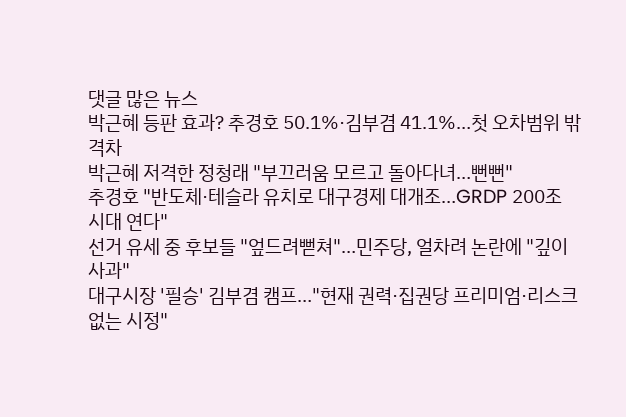댓글 많은 뉴스
박근혜 등판 효과? 추경호 50.1%·김부겸 41.1%…첫 오차범위 밖 격차
박근혜 저격한 정청래 "부끄러움 모르고 돌아다녀…뻔뻔"
추경호 "반도체·테슬라 유치로 대구경제 대개조…GRDP 200조 시대 연다"
선거 유세 중 후보들 "엎드려뻗쳐"…민주당, 얼차려 논란에 "깊이 사과"
대구시장 '필승' 김부겸 캠프…"현재 권력·집권당 프리미엄·리스크 없는 시정"